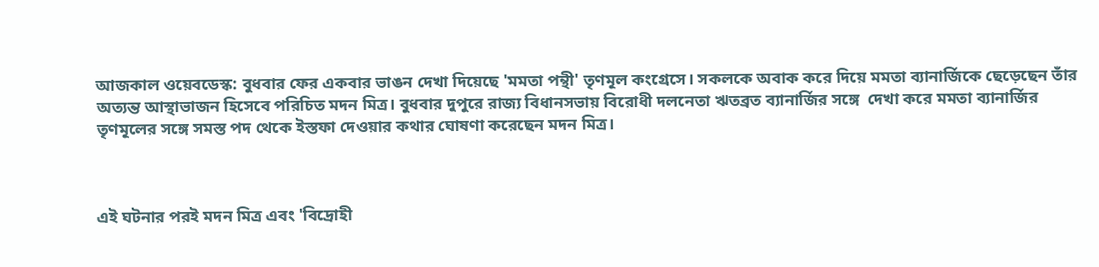আজকাল ওয়েবডেস্ক: বুধবার ফের একবার ভাঙন দেখা দিয়েছে 'মমতা পন্থী' তৃণমূল কংগ্রেসে। সকলকে অবাক করে দিয়ে মমতা ব্যানার্জিকে ছেড়েছেন তাঁর অত্যন্ত আস্থাভাজন হিসেবে পরিচিত মদন মিত্র। বুধবার দুপুরে রাজ্য বিধানসভায় বিরোধী দলনেতা ঋতব্রত ব্যানার্জির সঙ্গে  দেখা করে মমতা ব্যানার্জির তৃণমূলের সঙ্গে সমস্ত পদ থেকে ইস্তফা দেওয়ার কথার ঘোষণা করেছেন মদন মিত্র।



এই ঘটনার পরই মদন মিত্র এবং 'বিদ্রোহী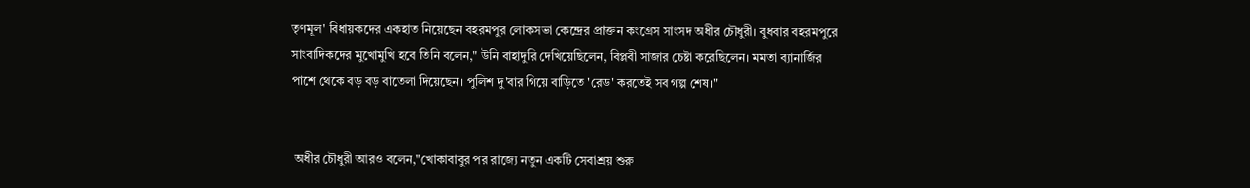তৃণমূল' বিধায়কদের একহাত নিয়েছেন বহরমপুর লোকসভা কেন্দ্রের প্রাক্তন কংগ্রেস সাংসদ অধীর চৌধুরী। বুধবার বহরমপুরে সাংবাদিকদের মুখোমুখি হবে তিনি বলেন," উনি বাহাদুরি দেখিয়েছিলেন, বিপ্লবী সাজার চেষ্টা করেছিলেন। মমতা ব্যানার্জির পাশে থেকে বড় বড় বাতেলা দিয়েছেন। পুলিশ দু'বার গিয়ে বাড়িতে 'রেড' করতেই সব গল্প শেষ।"


 অধীর চৌধুরী আরও বলেন,"খোকাবাবুর পর রাজ্যে নতুন একটি সেবাশ্রয় শুরু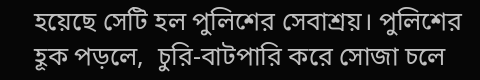হয়েছে সেটি হল পুলিশের সেবাশ্রয়। পুলিশের হূক পড়লে,  চুরি-বাটপারি করে সোজা চলে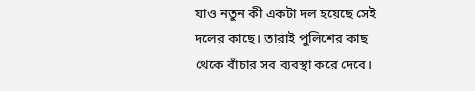যাও নতুন কী একটা দল হয়েছে সেই দলের কাছে। তারাই পুলিশের কাছ থেকে বাঁচার সব ব্যবস্থা করে দেবে।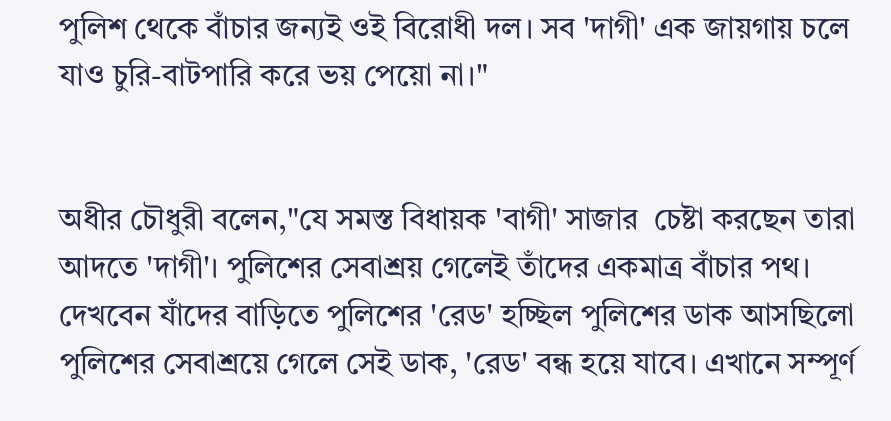পুলিশ থেকে বাঁচার জন্যই ওই বিরোধী দল। সব 'দাগী' এক জায়গায় চলে যাও চুরি-বাটপারি করে ভয় পেয়ো না।"


অধীর চৌধুরী বলেন,"যে সমস্ত বিধায়ক 'বাগী' সাজার  চেষ্টা করছেন তারা আদতে 'দাগী'। পুলিশের সেবাশ্রয় গেলেই তাঁদের একমাত্র বাঁচার পথ। দেখবেন যাঁদের বাড়িতে পুলিশের 'রেড' হচ্ছিল পুলিশের ডাক আসছিলো পুলিশের সেবাশ্রয়ে গেলে সেই ডাক, 'রেড' বন্ধ হয়ে যাবে। এখানে সম্পূর্ণ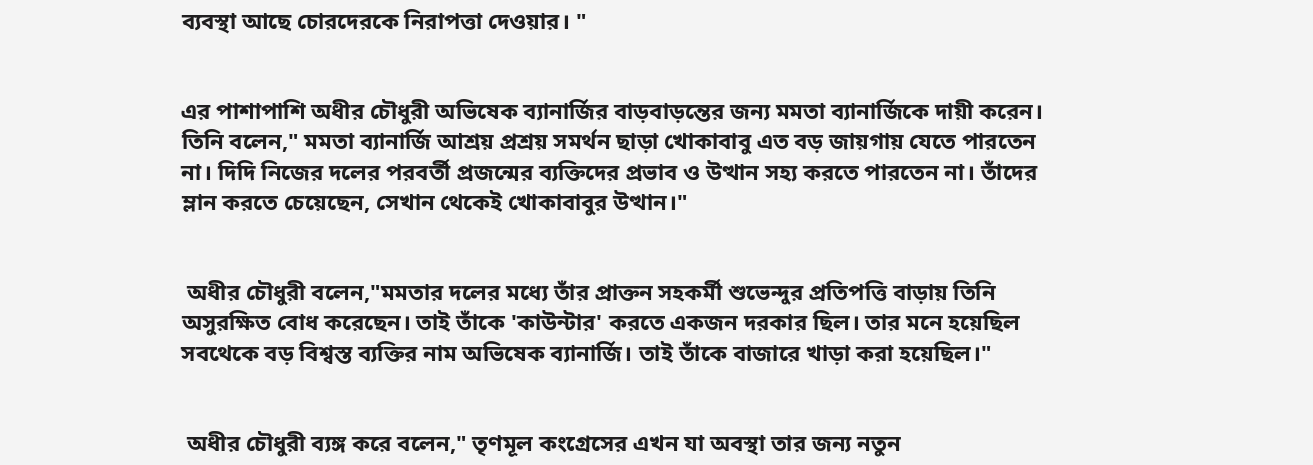ব্যবস্থা আছে চোরদেরকে নিরাপত্তা দেওয়ার। "


এর পাশাপাশি অধীর চৌধুরী অভিষেক ব্যানার্জির বাড়বাড়ন্তের জন্য মমতা ব্যানার্জিকে দায়ী করেন। তিনি বলেন," মমতা ব্যানার্জি আশ্রয় প্রশ্রয় সমর্থন ছাড়া খোকাবাবু এত বড় জায়গায় যেতে পারতেন না। দিদি নিজের দলের পরবর্তী প্রজন্মের ব্যক্তিদের প্রভাব ও উত্থান সহ্য করতে পারতেন না। তাঁদের ম্লান করতে চেয়েছেন, সেখান থেকেই খোকাবাবুর উত্থান।"


 অধীর চৌধুরী বলেন,"মমতার দলের মধ্যে তাঁর প্রাক্তন সহকর্মী শুভেন্দুর প্রতিপত্তি বাড়ায় তিনি অসুরক্ষিত বোধ করেছেন। তাই তাঁকে 'কাউন্টার' করতে একজন দরকার ছিল। তার মনে হয়েছিল সবথেকে বড় বিশ্বস্ত ব্যক্তির নাম অভিষেক ব্যানার্জি। তাই তাঁকে বাজারে খাড়া করা হয়েছিল।"


 অধীর চৌধুরী ব্যঙ্গ করে বলেন," তৃণমূল কংগ্রেসের এখন যা অবস্থা তার জন্য নতুন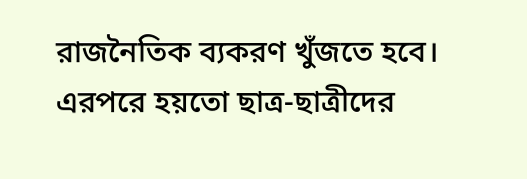রাজনৈতিক ব্যকরণ খুঁজতে হবে। এরপরে হয়তো ছাত্র-ছাত্রীদের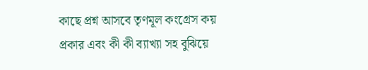কাছে প্রশ্ন আসবে তৃণমূল কংগ্রেস কয় প্রকার এবং কী কী ব্যাখ্যা সহ বুঝিয়ে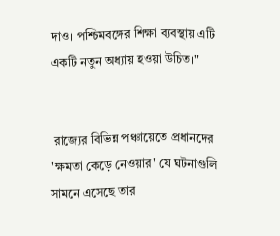দাও। পশ্চিমবঙ্গের শিক্ষা ব্যবস্থায় এটি একটি নতুন অধ্যায় হওয়া উচিত।"


 রাজ্যের বিভিন্ন পঞ্চায়েতে প্রধানদের 'ক্ষমতা কেড়ে নেওয়ার' যে ঘটনাগুলি সামনে এসেছে তার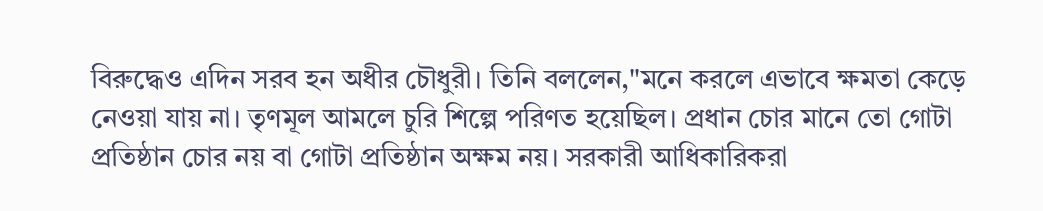বিরুদ্ধেও এদিন সরব হন অধীর চৌধুরী। তিনি বললেন,"মনে করলে এভাবে ক্ষমতা কেড়ে নেওয়া যায় না। তৃণমূল আমলে চুরি শিল্পে পরিণত হয়েছিল। প্রধান চোর মানে তো গোটা প্রতিষ্ঠান চোর নয় বা গোটা প্রতিষ্ঠান অক্ষম নয়। সরকারী আধিকারিকরা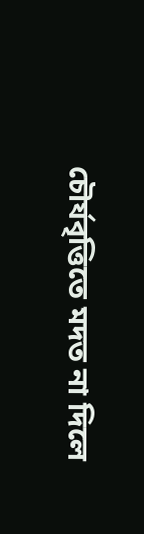চৌর্যবৃত্তিতে মদত না দিলে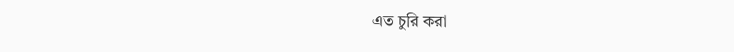এত চুরি করা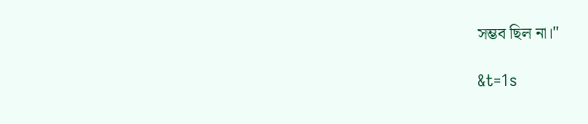সম্ভব ছিল না।"

&t=1s